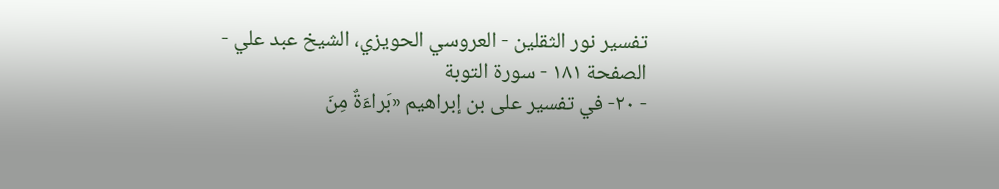تفسير نور الثقلين - العروسي الحويزي، الشيخ عبد علي - الصفحة ١٨١ - سورة التوبة
- ٢٠- في تفسير على بن إبراهيم «بَراءَةٌ مِنَ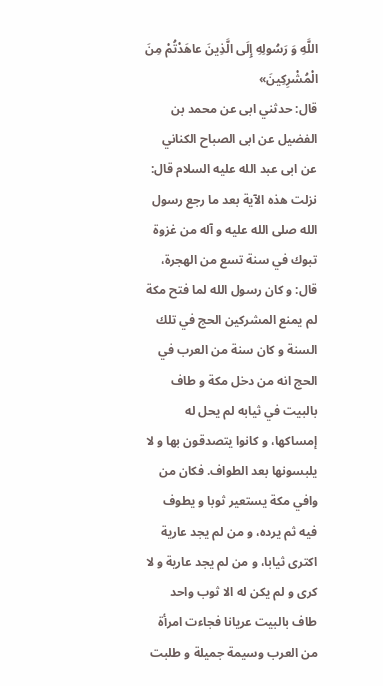اللَّهِ وَ رَسُولِهِ إِلَى الَّذِينَ عاهَدْتُمْ مِنَ الْمُشْرِكِينَ»
قال: حدثني ابى عن محمد بن الفضيل عن ابى الصباح الكناني عن ابى عبد الله عليه السلام قال: نزلت هذه الآية بعد ما رجع رسول الله صلى الله عليه و آله من غزوة تبوك في سنة تسع من الهجرة، قال: و كان رسول الله لما فتح مكة لم يمنع المشركين الحج في تلك السنة و كان سنة من العرب في الحج انه من دخل مكة و طاف بالبيت في ثيابه لم يحل له إمساكها، و كانوا يتصدقون بها و لا يلبسونها بعد الطواف. فكان من وافي مكة يستعير ثوبا و يطوف فيه ثم يرده، و من لم يجد عارية اكترى ثيابا، و من لم يجد عارية و لا كرى و لم يكن له الا ثوب واحد طاف بالبيت عريانا فجاءت امرأة من العرب وسيمة جميلة و طلبت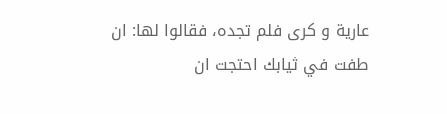عارية و كرى فلم تجده، فقالوا لها: ان طفت في ثيابك احتجت ان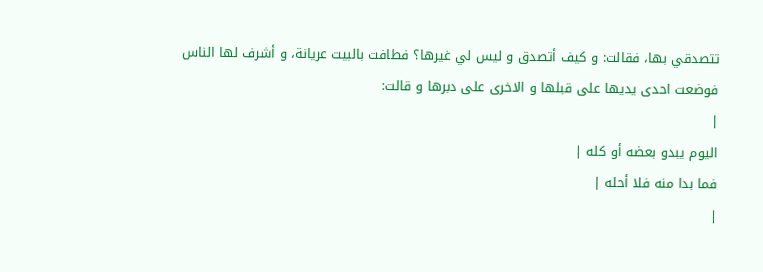تتصدقي بها، فقالت: و كيف أتصدق و ليس لي غيرها؟ فطافت بالبيت عريانة، و أشرف لها الناس فوضعت احدى يديها على قبلها و الاخرى على دبرها و قالت:
|
اليوم يبدو بعضه أو كله |
فما بدا منه فلا أحله |
|